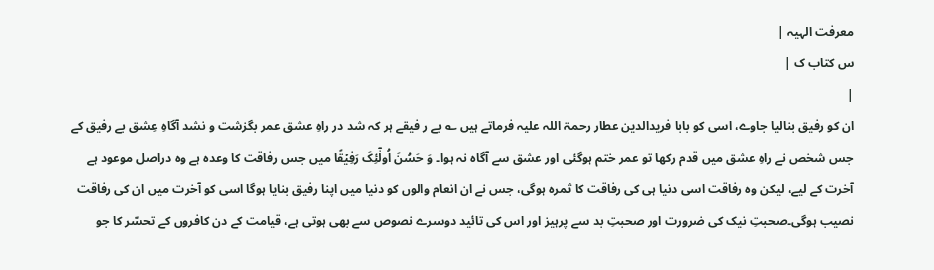معرفت الہیہ |
س کتاب ک |
|
ان کو رفیق بنالیا جاوے، اسی کو بابا فریدالدین عطار رحمۃ اللہ علیہ فرماتے ہیں ؎ بے ر فیقے ہر کہ شد در راہِ عشق عمر بگزشت و نشد آگاہِ عِشق بے رفیق کے جس شخص نے راہِ عشق میں قدم رکھا تو عمر ختم ہوگئی اور عشق سے آگاہ نہ ہوا۔ وَ حَسُنَ اُولٰٓئِکَ رَفِیۡقًا میں جس رفاقت کا وعدہ ہے وہ دراصل موعود ہے آخرت کے لیے، لیکن وہ رفاقت اسی دنیا ہی کی رفاقت کا ثمرہ ہوگی، جس نے ان انعام والوں کو دنیا میں اپنا رفیق بنایا ہوگا اسی کو آخرت میں ان کی رفاقت نصیب ہوگی۔صحبتِ نیک کی ضرورت اور صحبتِ بد سے پرہیز اور اس کی تائید دوسرے نصوص سے بھی ہوتی ہے، قیامت کے دن کافروں کے تحسّر کا جو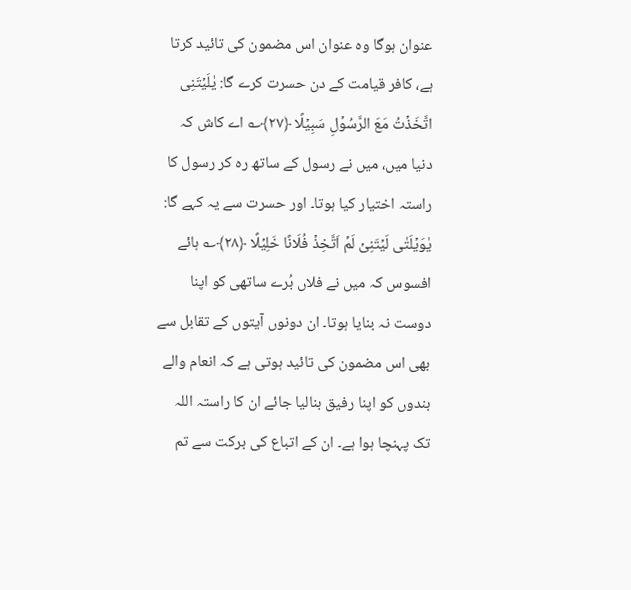عنوان ہوگا وہ عنوان اس مضمون کی تائید کرتا ہے، کافر قیامت کے دن حسرت کرے گا: یٰلَیۡتَنِی اتَّخَذۡتُ مَعَ الرَّسُوۡلِ سَبِیۡلًا ﴿۲۷﴾؎ اے کاش کہ دنیا میں، میں نے رسول کے ساتھ رہ کر رسول کا راستہ اختیار کیا ہوتا۔ اور حسرت سے یہ کہے گا: یٰوَیۡلَتٰی لَیۡتَنِیۡ لَمۡ اَتَّخِذۡ فُلَانًا خَلِیۡلًا ﴿۲۸﴾؎ ہائے افسوس کہ میں نے فلاں بُرے ساتھی کو اپنا دوست نہ بنایا ہوتا۔ ان دونوں آیتوں کے تقابل سے بھی اس مضمون کی تائید ہوتی ہے کہ انعام والے بندوں کو اپنا رفیق بنالیا جائے ان کا راستہ اللہ تک پہنچا ہوا ہے۔ ان کے اتباع کی برکت سے تم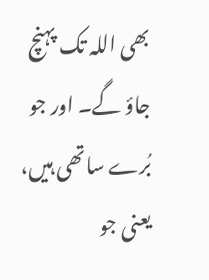بھی اللہ تک پہنچ جاؤ گے۔ اور جو بُرے ساتھی ہیں، یعنی جو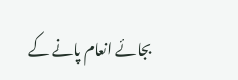بجائے انعام پانے کے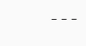---